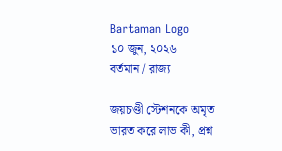Bartaman Logo
১০ জুন, ২০২৬
বর্তমান / রাজ্য

জয়চণ্ডী স্টেশনকে অমৃত ভারত করে লাভ কী, প্রশ্ন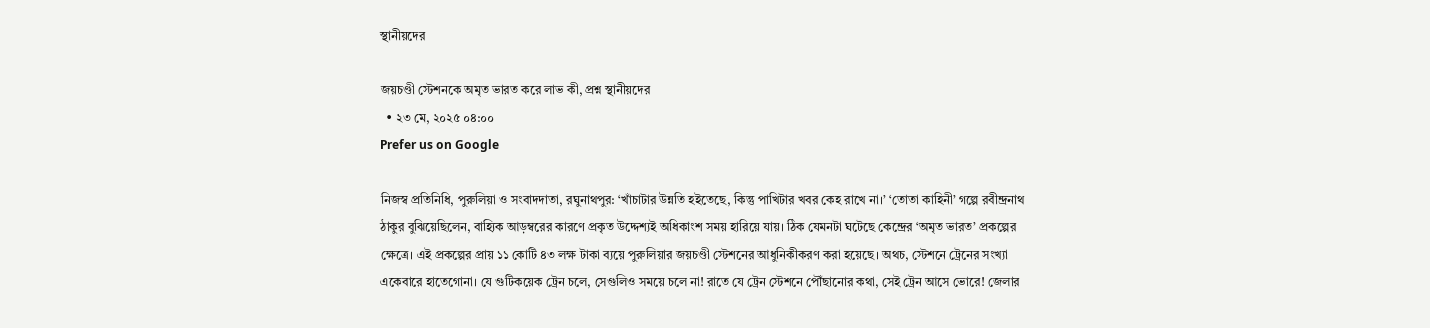স্থানীয়দের

জয়চণ্ডী স্টেশনকে অমৃত ভারত করে লাভ কী, প্রশ্ন স্থানীয়দের
  • ২৩ মে, ২০২৫ ০৪:০০
Prefer us on Google

নিজস্ব প্রতিনিধি, পুরুলিয়া ও সংবাদদাতা, রঘুনাথপুর: ‘খাঁচাটার উন্নতি হইতেছে, কিন্তু পাখিটার খবর কেহ রাখে না।’ ‘তোতা কাহিনী’ গল্পে রবীন্দ্রনাথ ঠাকুর বুঝিয়েছিলেন, বাহ্যিক আড়ম্বরের কারণে প্রকৃত উদ্দেশ্যই অধিকাংশ সময় হারিয়ে যায়। ঠিক যেমনটা ঘটেছে কেন্দ্রের ‘অমৃত ভারত’ প্রকল্পের ক্ষেত্রে। এই প্রকল্পের প্রায় ১১ কোটি ৪৩ লক্ষ টাকা ব্যয়ে পুরুলিয়ার জয়চণ্ডী স্টেশনের আধুনিকীকরণ করা হয়েছে। অথচ, স্টেশনে ট্রেনের সংখ্যা একেবারে হাতেগোনা। যে গুটিকয়েক ট্রেন চলে, সেগুলিও সময়ে চলে না! রাতে যে ট্রেন স্টেশনে পৌঁছানোর কথা, সেই ট্রেন আসে ভোরে! জেলার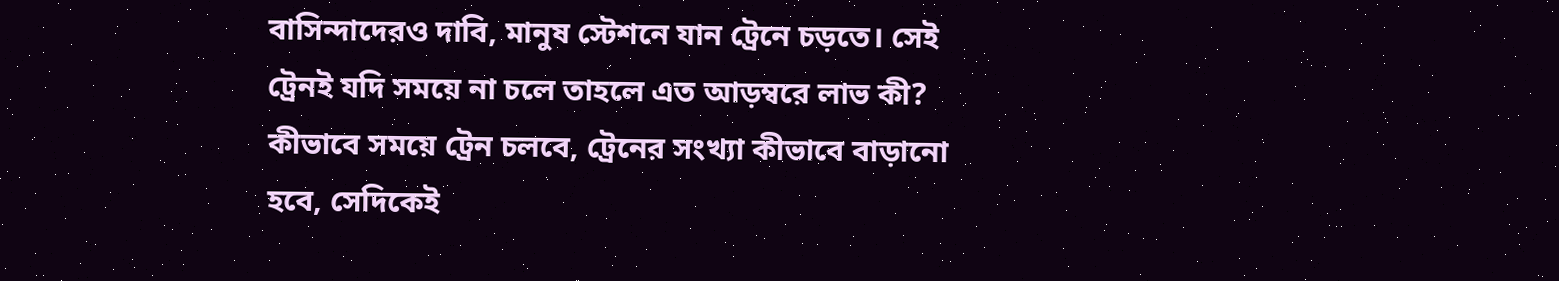বাসিন্দাদেরও দাবি, মানুষ স্টেশনে যান ট্রেনে চড়তে। সেই ট্রেনই যদি সময়ে না চলে তাহলে এত আড়ম্বরে লাভ কী? কীভাবে সময়ে ট্রেন চলবে, ট্রেনের সংখ্যা কীভাবে বাড়ানো হবে, সেদিকেই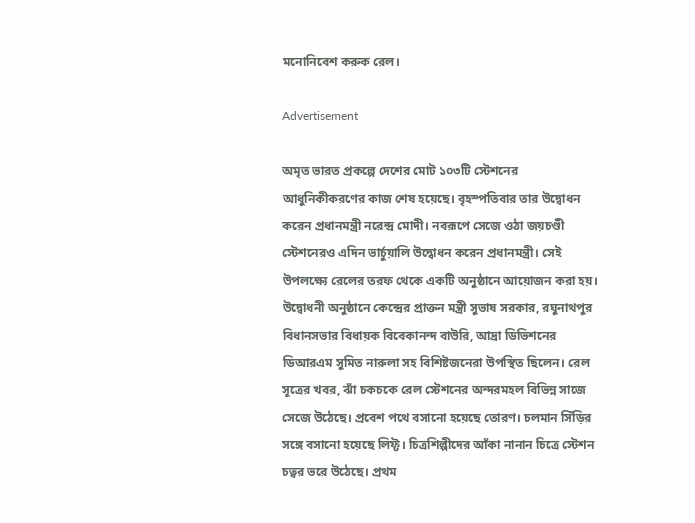মনোনিবেশ করুক রেল।

Advertisement

অমৃত ভারত প্রকল্পে দেশের মোট ১০৩টি স্টেশনের আধুনিকীকরণের কাজ শেষ হয়েছে। বৃহস্পতিবার তার উদ্বোধন করেন প্রধানমন্ত্রী নরেন্দ্র মোদী। নবরূপে সেজে ওঠা জয়চণ্ডী স্টেশনেরও এদিন ভার্চুয়ালি উদ্বোধন করেন প্রধানমন্ত্রী। সেই উপলক্ষ্যে রেলের তরফ থেকে একটি অনুষ্ঠানে আয়োজন করা হয়। উদ্বোধনী অনুষ্ঠানে কেন্দ্রের প্রাক্তন মন্ত্রী সুভাষ সরকার, রঘুনাথপুর বিধানসভার বিধায়ক বিবেকানন্দ বাউরি, আদ্রা ডিভিশনের ডিআরএম সুমিত নারুলা সহ বিশিষ্টজনেরা উপস্থিত ছিলেন। রেল সূত্রের খবর, ঝাঁ চকচকে রেল স্টেশনের অন্দরমহল বিভিন্ন সাজে সেজে উঠেছে। প্রবেশ পথে বসানো হয়েছে তোরণ। চলমান সিঁড়ির সঙ্গে বসানো হয়েছে লিফ্ট। চিত্রশিল্পীদের আঁকা নানান চিত্রে স্টেশন চত্বর ভরে উঠেছে। প্রথম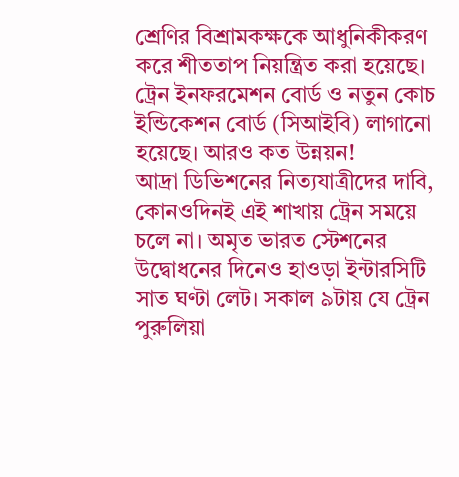শ্রেণির বিশ্রামকক্ষকে আধুনিকীকরণ করে শীততাপ নিয়ন্ত্রিত করা হয়েছে। ট্রেন ইনফরমেশন বোর্ড ও নতুন কোচ ইন্ডিকেশন বোর্ড (সিআইবি) লাগানো হয়েছে। আরও কত উন্নয়ন!
আদ্রা ডিভিশনের নিত্যযাত্রীদের দাবি, কোনওদিনই এই শাখায় ট্রেন সময়ে চলে না। অমৃত ভারত স্টেশনের উদ্বোধনের দিনেও হাওড়া ইন্টারসিটি সাত ঘণ্টা লেট। সকাল ৯টায় যে ট্রেন পুরুলিয়া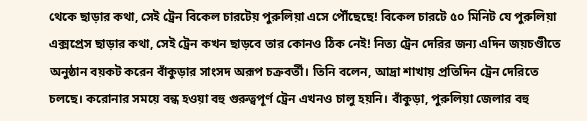থেকে ছাড়ার কথা, সেই ট্রেন বিকেল চারটেয় পুরুলিয়া এসে পৌঁছেছে! বিকেল চারটে ৫০ মিনিট যে পুরুলিয়া এক্সপ্রেস ছাড়ার কথা, সেই ট্রেন কখন ছাড়বে তার কোনও ঠিক নেই! নিত্য ট্রেন দেরির জন্য এদিন জয়চণ্ডীতে অনুষ্ঠান বয়কট করেন বাঁকুড়ার সাংসদ অরূপ চক্রবর্তী। তিনি বলেন, আদ্রা শাখায় প্রতিদিন ট্রেন দেরিতে চলছে। করোনার সময়ে বন্ধ হওয়া বহু গুরুত্বপূর্ণ ট্রেন এখনও চালু হয়নি। বাঁকুড়া, পুরুলিয়া জেলার বহু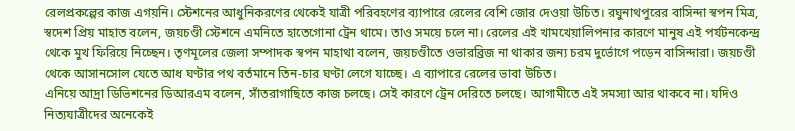রেলপ্রকল্পের কাজ এগয়নি। স্টেশনের আধুনিকরণের থেকেই যাত্রী পরিবহণের ব্যাপারে রেলের বেশি জোর দেওয়া উচিত। রঘুনাথপুরের বাসিন্দা স্বপন মিত্র, স্বদেশ প্রিয় মাহাত বলেন, জয়চণ্ডী স্টেশনে এমনিতে হাতেগোনা ট্রেন থামে। তাও সময়ে চলে না। রেলের এই খামখেয়ালিপনার কারণে মানুষ এই পর্যটনকেন্দ্র থেকে মুখ ফিরিয়ে নিচ্ছেন। তৃণমূলের জেলা সম্পাদক স্বপন মাহাথা বলেন, জয়চণ্ডীতে ওভারব্রিজ না থাকার জন্য চরম দুর্ভোগে পড়েন বাসিন্দারা। জয়চণ্ডী থেকে আসানসোল যেতে আধ ঘণ্টার পথ বর্তমানে তিন-চার ঘণ্টা লেগে যাচ্ছে। এ ব্যাপারে রেলের ভাবা উচিত।
এনিয়ে আদ্রা ডিভিশনের ডিআরএম বলেন, সাঁতরাগাছিতে কাজ চলছে। সেই কারণে ট্রেন দেরিতে চলছে। আগামীতে এই সমস্যা আর থাকবে না। যদিও নিত্যযাত্রীদের অনেকেই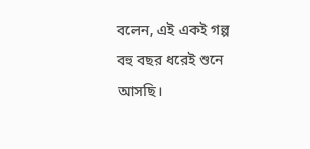বলেন, এই একই গল্প বহু বছর ধরেই শুনে আসছি।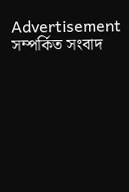Advertisement
সম্পর্কিত সংবাদ